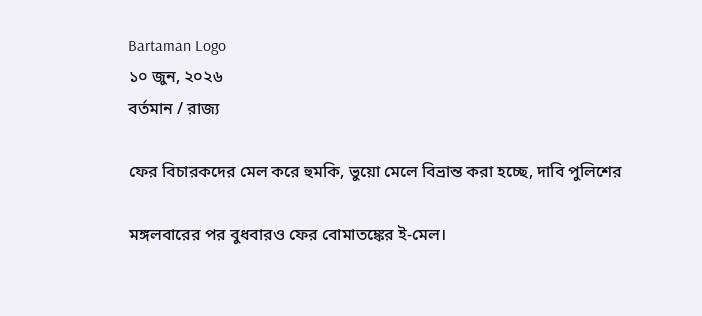Bartaman Logo
১০ জুন, ২০২৬
বর্তমান / রাজ্য

ফের বিচারকদের মেল করে হুমকি, ভুয়ো মেলে বিভ্রান্ত করা হচ্ছে, দাবি পুলিশের

মঙ্গলবারের পর বুধবারও ফের বোমাতঙ্কের ই-মেল।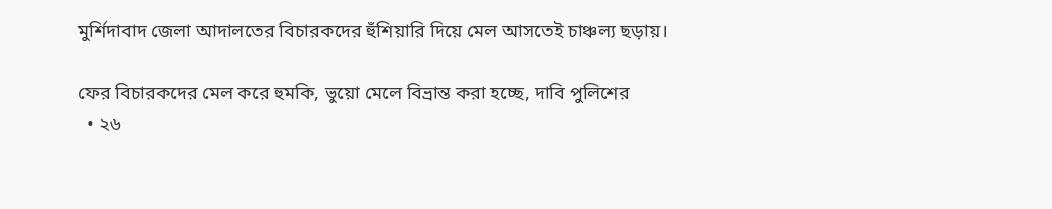মুর্শিদাবাদ জেলা আদালতের বিচারকদের হুঁশিয়ারি দিয়ে মেল আসতেই চাঞ্চল্য ছড়ায়।

ফের বিচারকদের মেল করে হুমকি, ভুয়ো মেলে বিভ্রান্ত করা হচ্ছে, দাবি পুলিশের
  • ২৬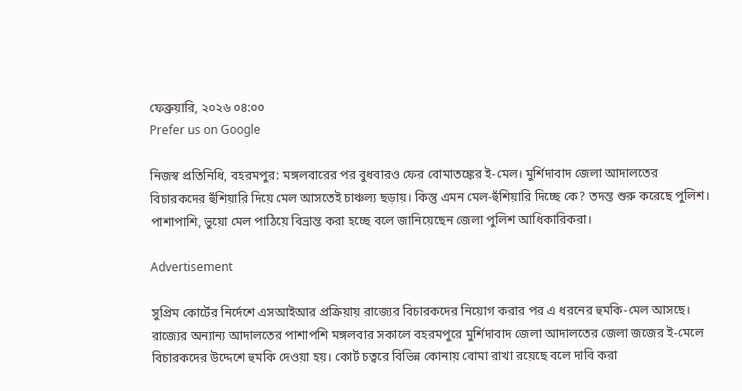ফেব্রুয়ারি, ২০২৬ ০৪:০০
Prefer us on Google

নিজস্ব প্রতিনিধি, বহরমপুর: মঙ্গলবারের পর বুধবারও ফের বোমাতঙ্কের ই-মেল। মুর্শিদাবাদ জেলা আদালতের বিচারকদের হুঁশিয়ারি দিয়ে মেল আসতেই চাঞ্চল্য ছড়ায়। কিন্তু এমন মেল-হুঁশিয়ারি দিচ্ছে কে? তদন্ত শুরু করেছে পুলিশ। পাশাপাশি, ভুয়ো মেল পাঠিয়ে বিভ্রান্ত করা হচ্ছে বলে জানিয়েছেন জেলা পুলিশ আধিকারিকরা।

Advertisement

সুপ্রিম কোর্টের নির্দেশে এসআইআর প্রক্রিয়ায় রাজ্যের বিচারকদের নিয়োগ করার পর এ ধরনের হুমকি-মেল আসছে। রাজ্যের অন্যান্য আদালতের পাশাপশি মঙ্গলবার সকালে বহরমপুরে মুর্শিদাবাদ জেলা আদালতের জেলা জজের ই-মেলে বিচারকদের উদ্দেশে হুমকি দেওয়া হয়। কোর্ট চত্বরে বিভিন্ন কোনায় বোমা রাখা রয়েছে বলে দাবি করা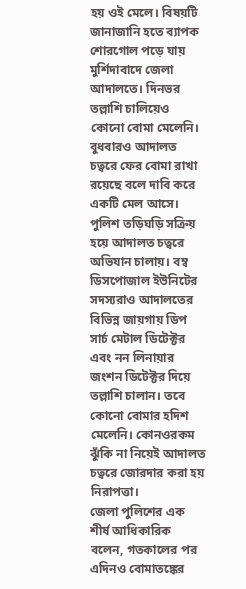হয় ওই মেলে। বিষয়টি জানাজানি হতে ব্যাপক শোরগোল পড়ে যায় মুর্শিদাবাদে জেলা আদালতে। দিনভর তল্লাশি চালিয়েও কোনো বোমা মেলেনি। বুধবারও আদালত চত্বরে ফের বোমা রাখা রয়েছে বলে দাবি করে একটি মেল আসে। পুলিশ তড়িঘড়ি সক্রিয় হয়ে আদালত চত্বরে অভিযান চালায়। বম্ব ডিসপোজাল ইউনিটের সদস্যরাও আদালতের বিভিন্ন জায়গায় ডিপ সার্চ মেটাল ডিটেক্টর এবং নন লিনায়ার জংশন ডিটেক্টর দিয়ে তল্লাশি চালান। তবে কোনো বোমার হদিশ মেলেনি। কোনওরকম ঝুঁকি না নিয়েই আদালত চত্বরে জোরদার করা হয় নিরাপত্তা।
জেলা পুলিশের এক শীর্ষ আধিকারিক বলেন, গতকালের পর এদিনও বোমাতঙ্কের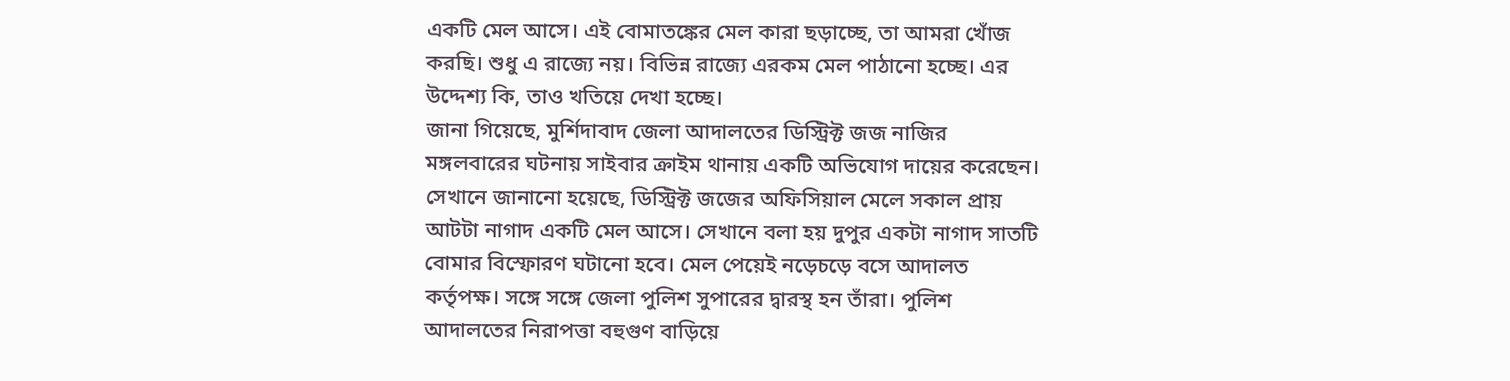একটি মেল আসে। এই বোমাতঙ্কের মেল কারা ছড়াচ্ছে, তা আমরা খোঁজ করছি। শুধু এ রাজ্যে নয়। বিভিন্ন রাজ্যে এরকম মেল পাঠানো হচ্ছে। এর উদ্দেশ্য কি, তাও খতিয়ে দেখা হচ্ছে।
জানা গিয়েছে, মুর্শিদাবাদ জেলা আদালতের ডিস্ট্রিক্ট জজ নাজির মঙ্গলবারের ঘটনায় সাইবার ক্রাইম থানায় একটি অভিযোগ দায়ের করেছেন। সেখানে জানানো হয়েছে, ডিস্ট্রিক্ট জজের অফিসিয়াল মেলে সকাল প্রায় আটটা নাগাদ একটি মেল আসে। সেখানে বলা হয় দুপুর একটা নাগাদ সাতটি বোমার বিস্ফোরণ ঘটানো হবে। মেল পেয়েই নড়েচড়ে বসে আদালত কর্তৃপক্ষ। সঙ্গে সঙ্গে জেলা পুলিশ সুপারের দ্বারস্থ হন তাঁরা। পুলিশ আদালতের নিরাপত্তা বহুগুণ বাড়িয়ে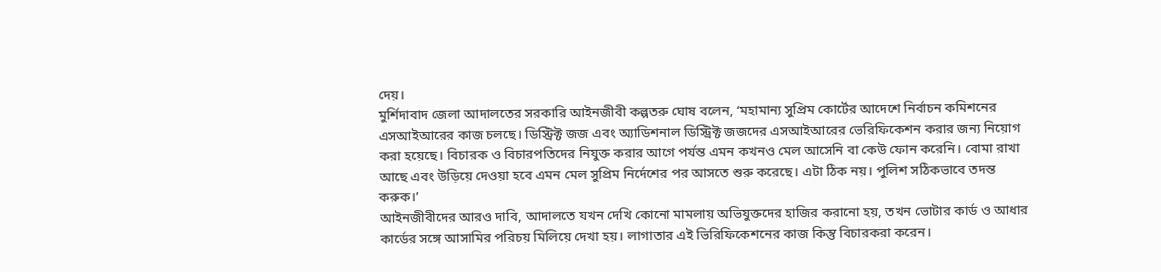দেয়।
মুর্শিদাবাদ জেলা আদালতের সরকারি আইনজীবী কল্পতরু ঘোষ বলেন, ‘মহামান্য সুপ্রিম কোর্টের আদেশে নির্বাচন কমিশনের এসআইআরের কাজ চলছে। ডিস্ট্রিক্ট জজ এবং অ্যাডিশনাল ডিস্ট্রিক্ট জজদের এসআইআরের ভেরিফিকেশন করার জন্য নিয়োগ করা হয়েছে। বিচারক ও বিচারপতিদের নিযুক্ত করার আগে পর্যন্ত এমন কখনও মেল আসেনি বা কেউ ফোন করেনি। বোমা রাখা আছে এবং উড়িয়ে দেওয়া হবে এমন মেল সুপ্রিম নির্দেশের পর আসতে শুরু করেছে। এটা ঠিক নয়। পুলিশ সঠিকভাবে তদন্ত করুক।’
আইনজীবীদের আরও দাবি, আদালতে যখন দেখি কোনো মামলায় অভিযুক্তদের হাজির করানো হয়, তখন ভোটার কার্ড ও আধার কার্ডের সঙ্গে আসামির পরিচয় মিলিয়ে দেখা হয়। লাগাতার এই ভিরিফিকেশনের কাজ কিন্তু বিচারকরা করেন।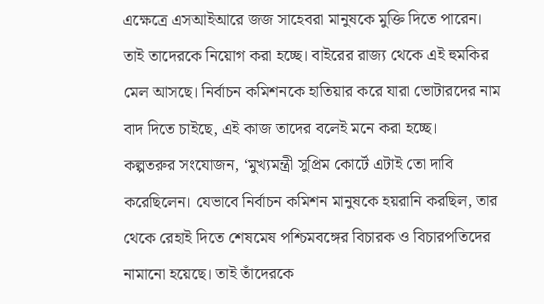এক্ষেত্রে এসআইআরে জজ সাহেবরা মানুষকে মুক্তি দিতে পারেন। তাই তাদেরকে নিয়োগ করা হচ্ছে। বাইরের রাজ্য থেকে এই হুমকির মেল আসছে। নির্বাচন কমিশনকে হাতিয়ার করে যারা ভোটারদের নাম বাদ দিতে চাইছে, এই কাজ তাদের বলেই মনে করা হচ্ছে।
কল্পতরুর সংযোজন, ‘মুখ্যমন্ত্রী সুপ্রিম কোর্টে এটাই তো দাবি করেছিলেন। যেভাবে নির্বাচন কমিশন মানুষকে হয়রানি করছিল, তার থেকে রেহাই দিতে শেষমেষ পশ্চিমবঙ্গের বিচারক ও বিচারপতিদের নামানো হয়েছে। তাই তাঁদেরকে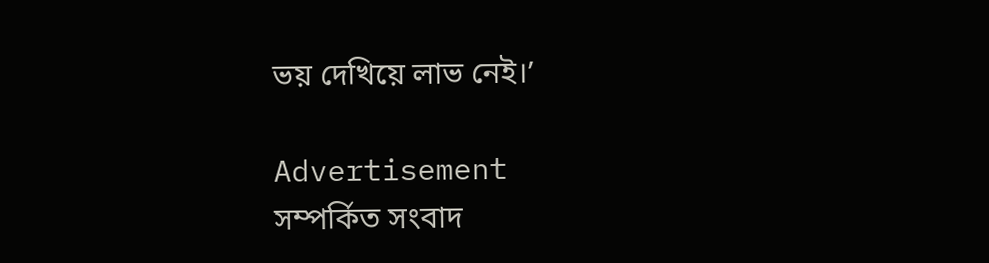ভয় দেখিয়ে লাভ নেই।’

Advertisement
সম্পর্কিত সংবাদ